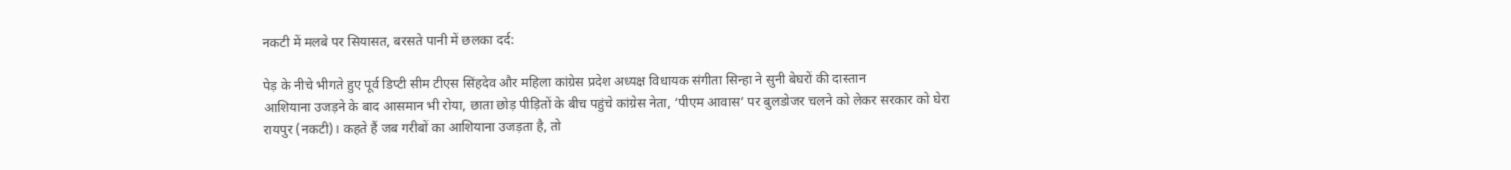नकटी में मलबे पर सियासत, बरसते पानी में छलका दर्द:

पेड़ के नीचे भीगते हुए पूर्व डिप्टी सीम टीएस सिंहदेव और महिला कांग्रेस प्रदेश अध्यक्ष विधायक संगीता सिन्हा ने सुनी बेघरों की दास्तान
आशियाना उजड़ने के बाद आसमान भी रोया, छाता छोड़ पीड़ितों के बीच पहुंचे कांग्रेस नेता, ‘पीएम आवास’ पर बुलडोजर चलने को लेकर सरकार को घेरा
रायपुर (नकटी)। कहते हैं जब गरीबों का आशियाना उजड़ता है, तो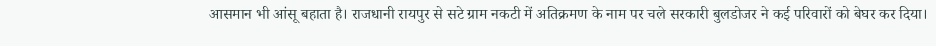आसमान भी आंसू बहाता है। राजधानी रायपुर से सटे ग्राम नकटी में अतिक्रमण के नाम पर चले सरकारी बुलडोजर ने कई परिवारों को बेघर कर दिया।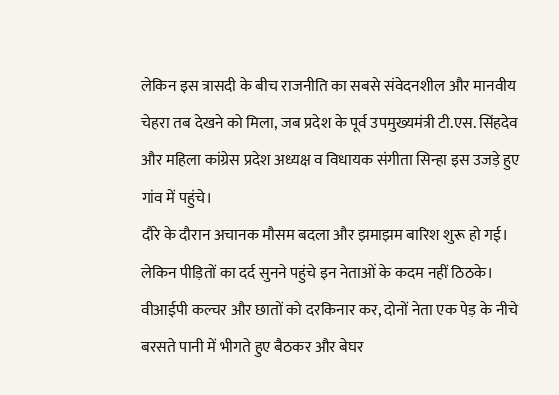लेकिन इस त्रासदी के बीच राजनीति का सबसे संवेदनशील और मानवीय चेहरा तब देखने को मिला, जब प्रदेश के पूर्व उपमुख्यमंत्री टी.एस. सिंहदेव और महिला कांग्रेस प्रदेश अध्यक्ष व विधायक संगीता सिन्हा इस उजड़े हुए गांव में पहुंचे।
दौरे के दौरान अचानक मौसम बदला और झमाझम बारिश शुरू हो गई। लेकिन पीड़ितों का दर्द सुनने पहुंचे इन नेताओं के कदम नहीं ठिठके। वीआईपी कल्चर और छातों को दरकिनार कर, दोनों नेता एक पेड़ के नीचे बरसते पानी में भीगते हुए बैठकर और बेघर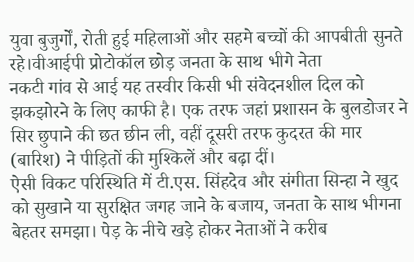युवा बुजुर्गों, रोती हुई महिलाओं और सहमे बच्चों की आपबीती सुनते रहे।वीआईपी प्रोटोकॉल छोड़ जनता के साथ भीगे नेता
नकटी गांव से आई यह तस्वीर किसी भी संवेदनशील दिल को झकझोरने के लिए काफी है। एक तरफ जहां प्रशासन के बुलडोजर ने सिर छुपाने की छत छीन ली, वहीं दूसरी तरफ कुदरत की मार (बारिश) ने पीड़ितों की मुश्किलें और बढ़ा दीं।
ऐसी विकट परिस्थिति में टी.एस. सिंहदेव और संगीता सिन्हा ने खुद को सुखाने या सुरक्षित जगह जाने के बजाय, जनता के साथ भीगना बेहतर समझा। पेड़ के नीचे खड़े होकर नेताओं ने करीब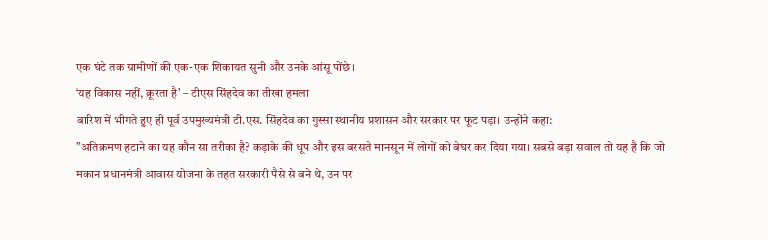एक घंटे तक ग्रामीणों की एक-एक शिकायत सुनी और उनके आंसू पोंछे।
‘यह विकास नहीं, क्रूरता है’ – टीएस सिंहदेव का तीखा हमला
बारिश में भीगते हुए ही पूर्व उपमुख्यमंत्री टी.एस. सिंहदेव का गुस्सा स्थानीय प्रशासन और सरकार पर फूट पड़ा। उन्होंने कहा:
”अतिक्रमण हटाने का यह कौन सा तरीका है? कड़ाके की धूप और इस बरसते मानसून में लोगों को बेघर कर दिया गया। सबसे बड़ा सवाल तो यह है कि जो मकान प्रधानमंत्री आवास योजना के तहत सरकारी पैसे से बने थे, उन पर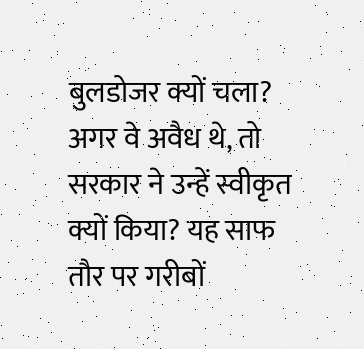बुलडोजर क्यों चला? अगर वे अवैध थे, तो सरकार ने उन्हें स्वीकृत क्यों किया? यह साफ तौर पर गरीबों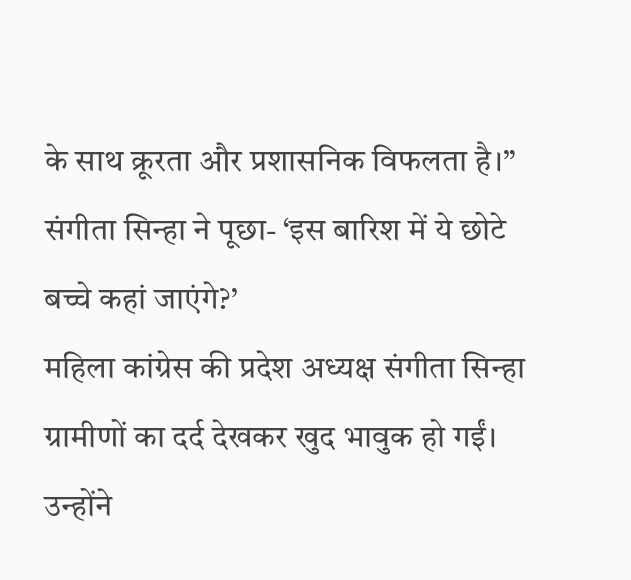के साथ क्रूरता और प्रशासनिक विफलता है।”
संगीता सिन्हा ने पूछा- ‘इस बारिश में ये छोटे बच्चे कहां जाएंगे?’
महिला कांग्रेस की प्रदेश अध्यक्ष संगीता सिन्हा ग्रामीणों का दर्द देखकर खुद भावुक हो गईं। उन्होंने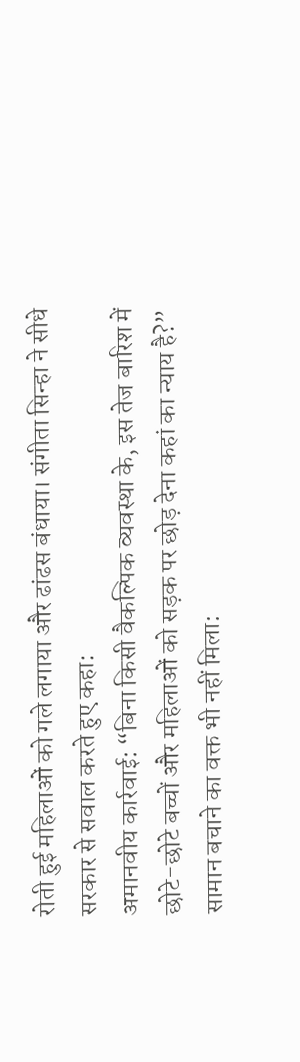रोती हुई महिलाओं को गले लगाया और ढांढस बंधाया। संगीता सिन्हा ने सीधे सरकार से सवाल करते हुए कहा:
अमानवीय कार्रवाई: “बिना किसी वैकल्पिक व्यवस्था के, इस तेज बारिश में छोटे-छोटे बच्चों और महिलाओं को सड़क पर छोड़ देना कहां का न्याय है?”
सामान बचाने का वक्त भी नहीं मिला: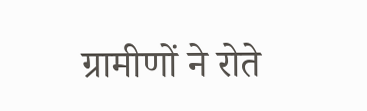ग्रामीणों ने रोते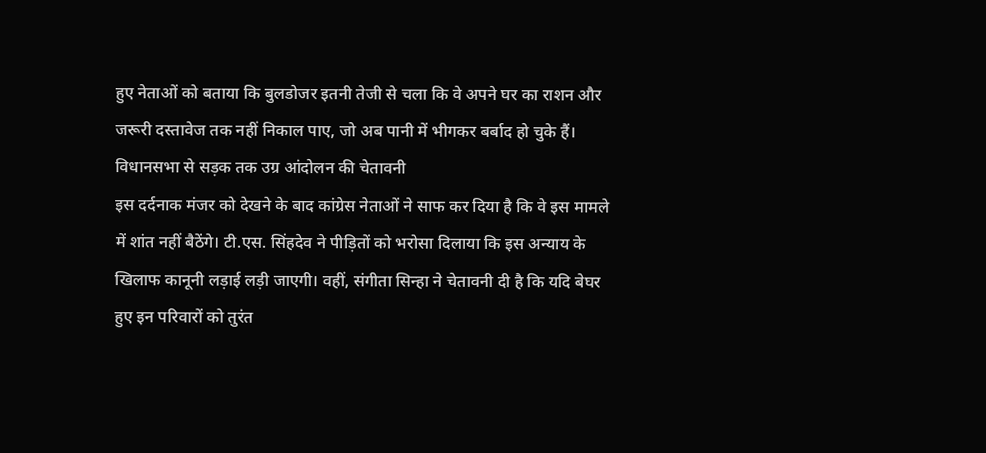हुए नेताओं को बताया कि बुलडोजर इतनी तेजी से चला कि वे अपने घर का राशन और जरूरी दस्तावेज तक नहीं निकाल पाए, जो अब पानी में भीगकर बर्बाद हो चुके हैं।
विधानसभा से सड़क तक उग्र आंदोलन की चेतावनी
इस दर्दनाक मंजर को देखने के बाद कांग्रेस नेताओं ने साफ कर दिया है कि वे इस मामले में शांत नहीं बैठेंगे। टी.एस. सिंहदेव ने पीड़ितों को भरोसा दिलाया कि इस अन्याय के खिलाफ कानूनी लड़ाई लड़ी जाएगी। वहीं, संगीता सिन्हा ने चेतावनी दी है कि यदि बेघर हुए इन परिवारों को तुरंत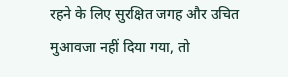रहने के लिए सुरक्षित जगह और उचित मुआवजा नहीं दिया गया, तो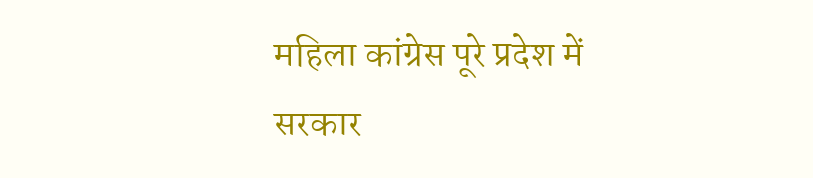महिला कांग्रेस पूरे प्रदेश में सरकार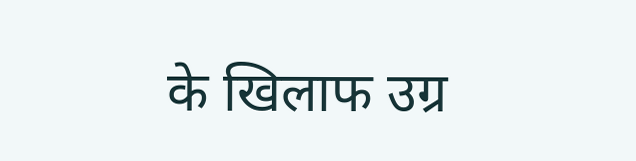के खिलाफ उग्र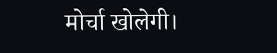मोर्चा खोलेगी।